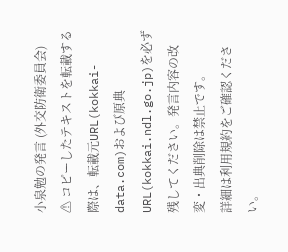小泉勉の発言 (外交防衛委員会)
⚠ コピーしたテキストを転載する際は、転載元URL(kokkai-data.com)および原典URL(kokkai.ndl.go.jp)を必ず残してください。発言内容の改変・出典削除は禁止です。
詳細は利用規約をご確認ください。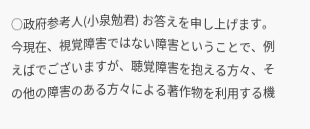○政府参考人(小泉勉君) お答えを申し上げます。
今現在、視覚障害ではない障害ということで、例えばでございますが、聴覚障害を抱える方々、その他の障害のある方々による著作物を利用する機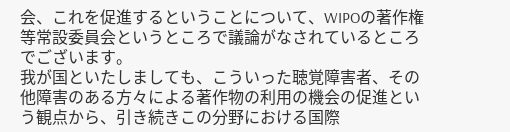会、これを促進するということについて、WIPOの著作権等常設委員会というところで議論がなされているところでございます。
我が国といたしましても、こういった聴覚障害者、その他障害のある方々による著作物の利用の機会の促進という観点から、引き続きこの分野における国際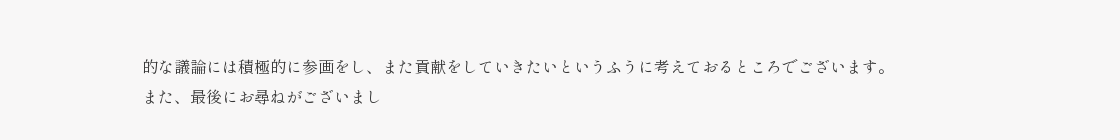的な議論には積極的に参画をし、また貢献をしていきたいというふうに考えておるところでございます。
また、最後にお尋ねがございまし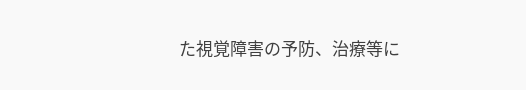た視覚障害の予防、治療等に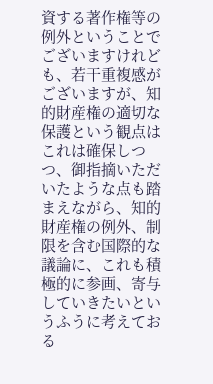資する著作権等の例外ということでございますけれども、若干重複感がございますが、知的財産権の適切な保護という観点はこれは確保しつつ、御指摘いただいたような点も踏まえながら、知的財産権の例外、制限を含む国際的な議論に、これも積極的に参画、寄与していきたいというふうに考えておる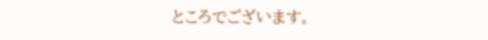ところでございます。